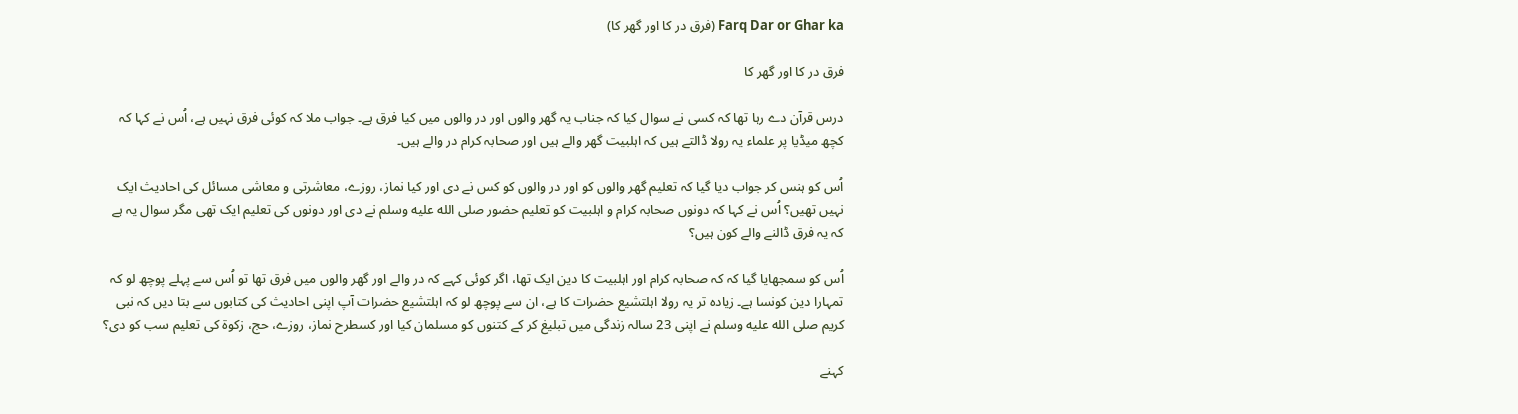Farq Dar or Ghar ka (فرق در کا اور گھر کا)

فرق در کا اور گھر کا

درس قرآن دے رہا تھا کہ کسی نے سوال کیا کہ جناب یہ گھر والوں اور در والوں میں کیا فرق ہے۔ جواب ملا کہ کوئی فرق نہیں ہے، اُس نے کہا کہ کچھ میڈیا پر علماء یہ رولا ڈالتے ہیں کہ اہلبیت گھر والے ہیں اور صحابہ کرام در والے ہیں۔

اُس کو ہنس کر جواب دیا گیا کہ تعلیم گھر والوں کو اور در والوں کو کس نے دی اور کیا نماز، روزے، معاشرتی و معاشی مسائل کی احادیث ایک نہیں تھیں؟ اُس نے کہا کہ دونوں صحابہ کرام و اہلبیت کو تعلیم حضور صلى الله عليه وسلم نے دی اور دونوں کی تعلیم ایک تھی مگر سوال یہ ہے کہ یہ فرق ڈالنے والے کون ہیں؟

اُس کو سمجھایا گیا کہ کہ صحابہ کرام اور اہلبیت کا دین ایک تھا، اگر کوئی کہے کہ در والے اور گھر والوں میں فرق تھا تو اُس سے پہلے پوچھ لو کہ تمہارا دین کونسا ہے۔ زیادہ تر یہ رولا اہلتشیع حضرات کا ہے، ان سے پوچھ لو کہ اہلتشیع حضرات آپ اپنی احادیث کی کتابوں سے بتا دیں کہ نبی کریم صلى الله عليه وسلم نے اپنی 23 سالہ زندگی میں تبلیغ کر کے کتنوں کو مسلمان کیا اور کسطرح نماز، روزے، حج، زکوۃ کی تعلیم سب کو دی؟

کہنے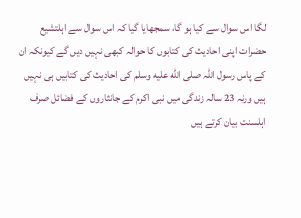لگا اس سوال سے کیا ہو گا، سمجھایا گیا کہ اس سوال سے اہلتشیع حضرات اپنی احادیث کی کتابوں کا حوالہ کبھی نہیں دیں گے کیونکہ ان کے پاس رسول اللہ صلى الله عليه وسلم کی احادیث کی کتابیں ہی نہیں ہیں ورنہ 23 سالہ زندگی میں نبی اکرم کے جانثاروں کے فضائل صرف اہلسنت بیان کرتے ہیں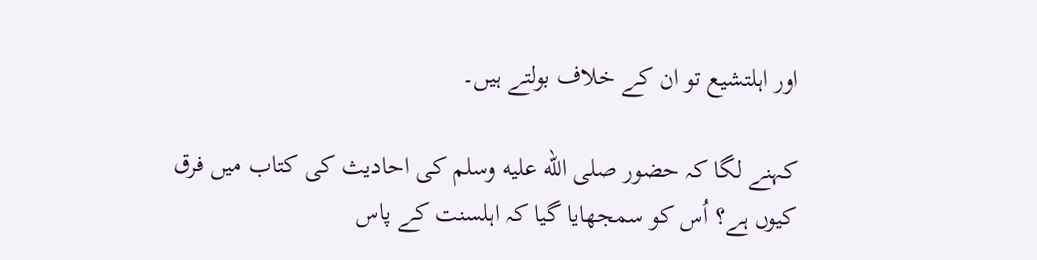اور اہلتشیع تو ان کے خلاف بولتے ہیں۔

کہنے لگا کہ حضور صلى الله عليه وسلم کی احادیث کی کتاب میں فرق کیوں ہے؟ اُس کو سمجھایا گیا کہ اہلسنت کے پاس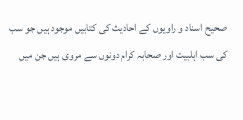صحیح اسناد و راویوں کے احادیث کی کتابیں موجود ہیں جو سب کی سب اہلبیت اور صحابہ کرام دونوں سے مروی ہیں جن میں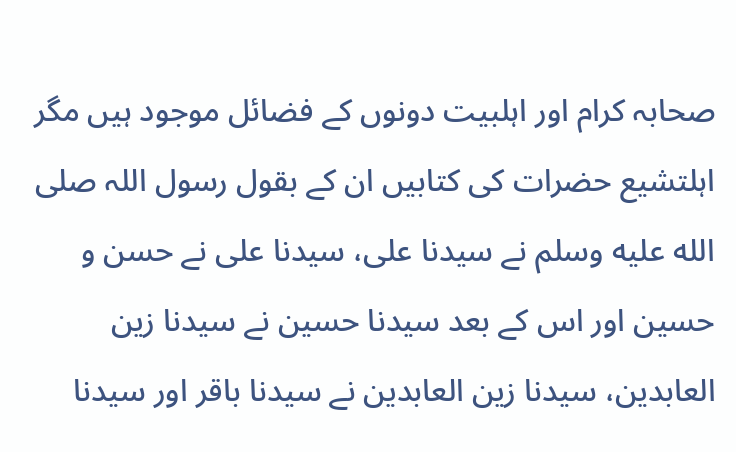صحابہ کرام اور اہلبیت دونوں کے فضائل موجود ہیں مگر اہلتشیع حضرات کی کتابیں ان کے بقول رسول اللہ صلى الله عليه وسلم نے سیدنا علی، سیدنا علی نے حسن و حسین اور اس کے بعد سیدنا حسین نے سیدنا زین العابدین، سیدنا زین العابدین نے سیدنا باقر اور سیدنا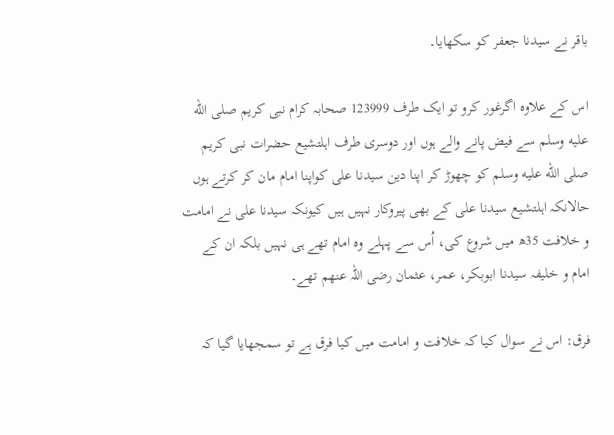باقر نے سیدنا جعفر کو سکھایا۔

اس کے علاوہ اگرغور کرو تو ایک طرف 123999 صحابہ کرام نبی کریم صلى الله عليه وسلم سے فیض پانے والے ہوں اور دوسری طرف اہلتشیع حضرات نبی کریم صلى الله عليه وسلم کو چھوڑ کر اپنا دین سیدنا علی کواپنا امام مان کر کرتے ہوں حالانکہ اہلتشیع سیدنا علی کے بھی پیروکار نہیں ہیں کیونکہ سیدنا علی نے امامت و خلافت 35ھ میں شروع کی، اُس سے پہلے وہ امام تھے ہی نہیں بلکہ ان کے امام و خلیفہ سیدنا ابوبکر، عمر، عثمان رضی اللہ عنھم تھے۔

فرق: اس نے سوال کیا کہ خلافت و امامت میں کیا فرق ہے تو سمجھایا گیا کہ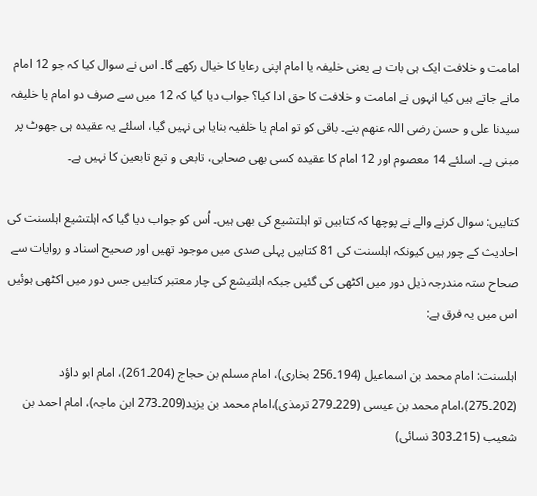امامت و خلافت ایک ہی بات ہے یعنی خلیفہ یا امام اپنی رعایا کا خیال رکھے گا۔ اس نے سوال کیا کہ جو 12 امام مانے جاتے ہیں کیا انہوں نے امامت و خلافت کا حق ادا کیا؟ جواب دیا گیا کہ 12 میں سے صرف دو امام یا خلیفہ سیدنا علی و حسن رضی اللہ عنھم بنے۔ باقی کو تو امام یا خلفیہ بنایا ہی نہیں گیا، اسلئے یہ عقیدہ ہی جھوٹ پر مبنی ہے۔ اسلئے 14 معصوم اور 12 امام کا عقیدہ کسی بھی صحابی، تابعی و تبع تابعین کا نہیں ہے۔

کتابیں: سوال کرنے والے نے پوچھا کہ کتابیں تو اہلتشیع کی بھی ہیں۔ اُس کو جواب دیا گیا کہ اہلتشیع اہلسنت کی احادیث کے چور ہیں کیونکہ اہلسنت کی 81 کتابیں پہلی صدی میں موجود تھیں اور صحیح اسناد و روایات سے صحاح ستہ مندرجہ ذیل دور میں اکٹھی کی گئیں جبکہ اہلتیشع کی چار معتبر کتابیں جس دور میں اکٹھی ہوئیں اس میں یہ فرق ہے:

اہلسنت: امام محمد بن اسماعیل (194۔256 بخاری)، امام مسلم بن حجاج (204۔261)، امام ابو داؤد (202۔275)،امام محمد بن عیسی (229۔279 ترمذی)،امام محمد بن یزید(209۔273 ابن ماجہ)، امام احمد بن شعیب (215۔303 نسائی)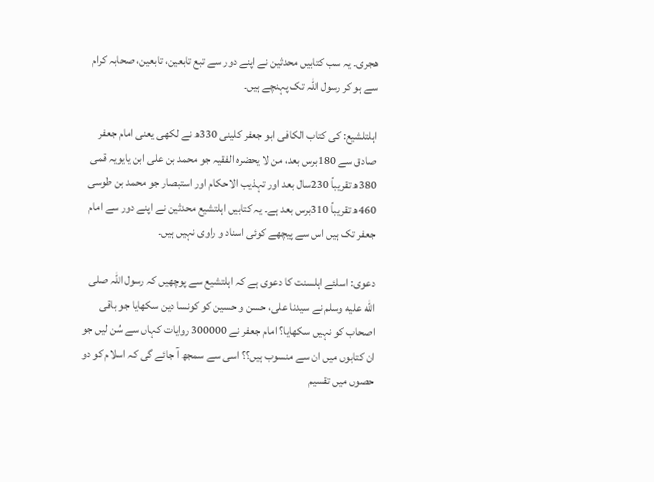ھجری۔ یہ سب کتابیں محدثین نے اپنے دور سے تبع تابعین، تابعین، صحابہ کرام سے ہو کر رسول اللہ تک پہنچے ہیں۔

اہلتلشیع: کی کتاب الکافی ابو جعفر کلینی 330ھ نے لکھی یعنی امام جعفر صادق سے 180برس بعد، من لا یحضرہ الفقیہ جو محمد بن علی ابن یایویہ قمی 380ھ تقریباً 230سال بعد اور تہذیب الاحکام اور استبصار جو محمد بن طوسی 460ھ تقریباً 310برس بعد ہے۔ یہ کتابیں اہلتشیع محدثین نے اپنے دور سے امام جعفر تک ہیں اس سے پیچھے کوئی اسناد و راوی نہیں ہیں۔

دعوی: اسلئے اہلسنت کا دعوی ہے کہ اہلتشیع سے پوچھیں کہ رسول اللہ صلى الله عليه وسلم نے سیدنا علی، حسن و حسین کو کونسا دین سکھایا جو باقی اصحاب کو نہیں سکھایا؟ امام جعفر نے 300000 روایات کہاں سے سُن لیں جو ان کتابوں میں ان سے منسوب ہیں؟؟ اسی سے سمجھ آ جائے گی کہ اسلام کو دو حصوں میں تقسیم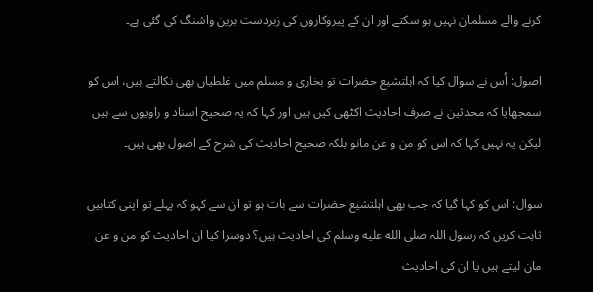کرنے والے مسلمان نہیں ہو سکتے اور ان کے پیروکاروں کی زبردست برین واشنگ کی گئی ہے۔

اصول: اُس نے سوال کیا کہ اہلتشیع حضرات تو بخاری و مسلم میں غلطیاں بھی نکالتے ہیں، اس کو سمجھایا کہ محدثین نے صرف احادیث اکٹھی کیں ہیں اور کہا کہ یہ صحیح اسناد و راویوں سے ہیں لیکن یہ نہیں کہا کہ اس کو من و عن مانو بلکہ صحیح احادیث کی شرح کے اصول بھی ہیں۔

سوال: اس کو کہا گیا کہ جب بھی اہلتشیع حضرات سے بات ہو تو ان سے کہو کہ پہلے تو اپنی کتابیں ثابت کریں کہ رسول اللہ صلى الله عليه وسلم کی احادیث ہیں؟ دوسرا کیا ان احادیث کو من و عن مان لیتے ہیں یا ان کی احادیث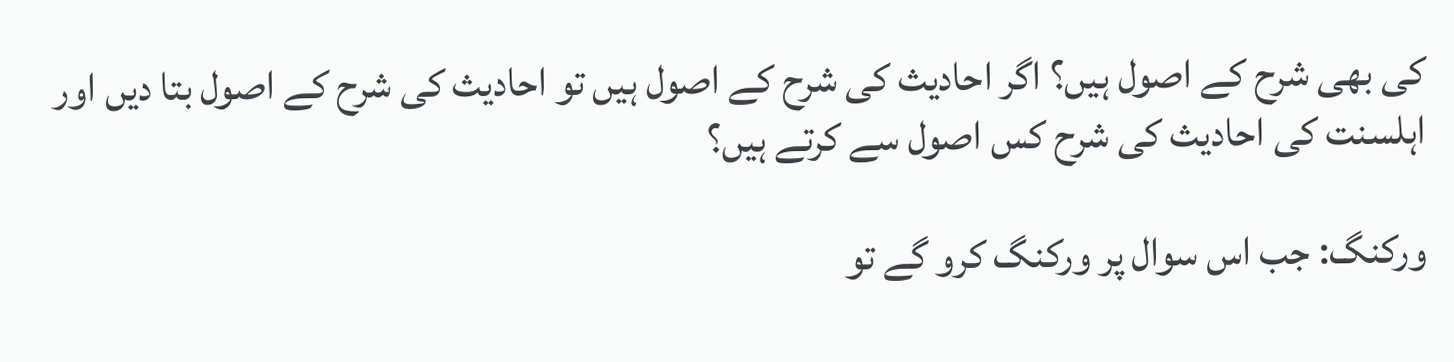کی بھی شرح کے اصول ہیں؟ اگر احادیث کی شرح کے اصول ہیں تو احادیث کی شرح کے اصول بتا دیں اور اہلسنت کی احادیث کی شرح کس اصول سے کرتے ہیں؟

ورکنگ: جب اس سوال پر ورکنگ کرو گے تو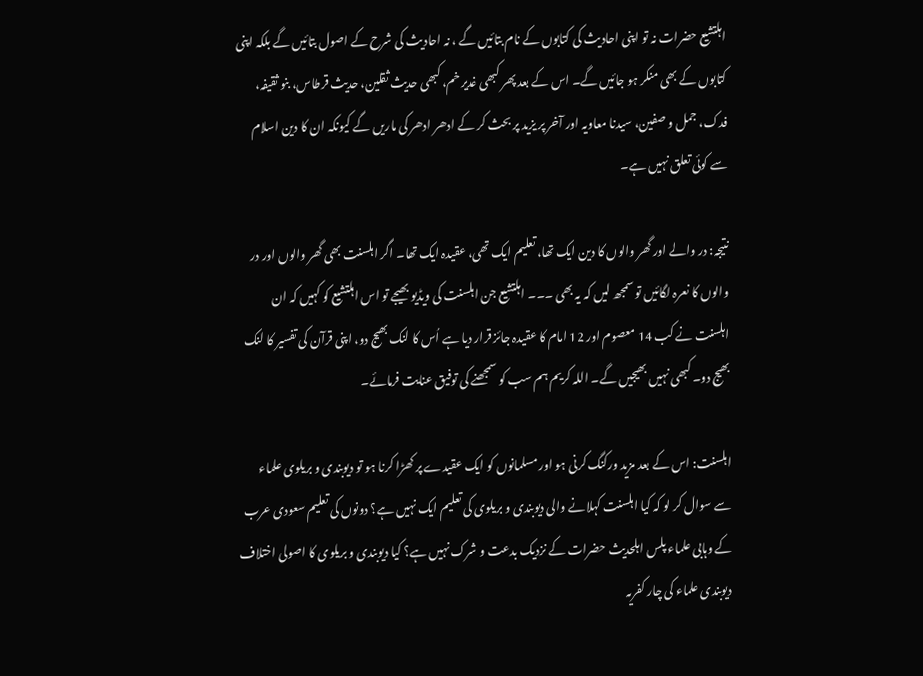اہلتشیع حضرات نہ تو اپنی احادیث کی کتابوں کے نام بتائیں گے ، نہ احادیث کی شرح کے اصول بتائیں گے بلکہ اپنی کتابوں کے بھی منکر ہو جائیں گے۔ اس کے بعد پھر کبھی غدیر خم، کبھی حدیث ثقلین، حدیث قرطاس، بنو ثقیفہ، فدک، جمل و صفین، سیدنا معاویہ اور آخر پر یزید پر بحث کر کے ادھر ادھر کی ماریں گے کیونکہ ان کا دین اسلام سے کوئی تعلق نہیں ہے۔

نتیجہ: در والے اور گھر والوں کا دین ایک تھا، تعلیم ایک تھی، عقیدہ ایک تھا۔ اگر اہلسنت بھی گھر والوں اور در والوں کا نعرہ لگائیں تو سمجھ لیں کہ یہ بھی ۔۔۔ اہلتشیع جن اہلسنت کی ویڈیو بھیجے تو اس اہلتشیع کو کہیں کہ ان اہلسنت نے کب 14 معصوم اور 12 امام کا عقیدہ جائز قرار دیا ہے اُس کا لنک بھیج دو، اپنی قرآن کی تفسیر کا لنک بھیج دو۔ کبھی نہیں بھیجیں گے۔ اللہ کریم ہم سب کو سمجھنے کی توفیق عنایت فرمائے۔

اہلسنت: اس کے بعد مزید ورکنگ کرنی ہو اور مسلمانوں کو ایک عقیدے پر کھڑا کرنا ہو تو دیوبندی و بریلوی علماء سے سوال کر لو کہ کیا اہلسنت کہلانے والی دیوبندی و بریلوی کی تعلیم ایک نہیں ہے؟ دونوں کی تعلیم سعودی عرب کے وہابی علماء پلس اہلحدیث حضرات کے نزدیک بدعت و شرک نہیں ہے؟ کیا دیوبندی و بریلوی کا اصولی اختلاف دیوبندی علماء کی چار کفریہ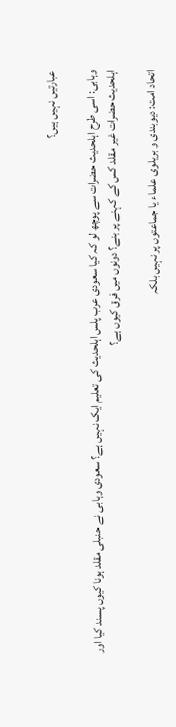عبارتیں نہیں ہیں؟

وہابی: اسی طرح اہلحدیث حضرات سے پوچھ لو کہ کیا سعودی عرب پلس اہلحدیث کی تعلیم ایک نہیں ہے؟ سعودی وہابی نے حنبلی مقلد ہونا کیوں پسند کیا اور اہلحدیث حضرات غیر مقلد کس کے کہنے پر بنے؟ دونوں میں فرق کیوں ہے؟

اتحاد امت: دیوبندی و بریلوی علماء یا جماعتوں پر نہیں بلکہ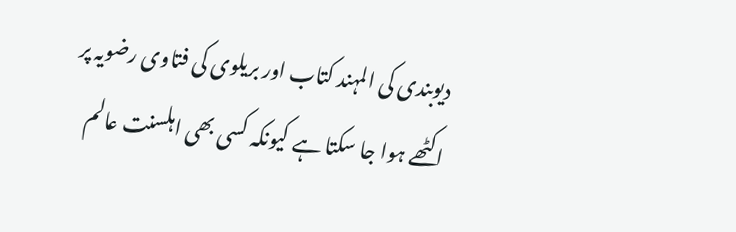دیوبندی کی المہند کتاب اور بریلوی کی فتاوی رضویہ پر اکٹھے ہوا جا سکتا ہے کیونکہ کسی بھی اہلسنت عالم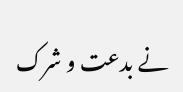نے بدعت و شرک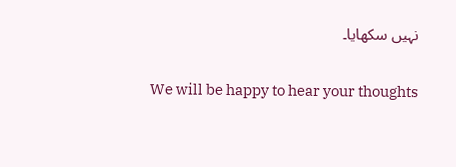نہیں سکھایا۔

We will be happy to hear your thoughts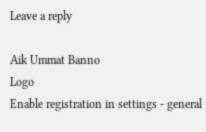Leave a reply

Aik Ummat Banno
Logo
Enable registration in settings - general